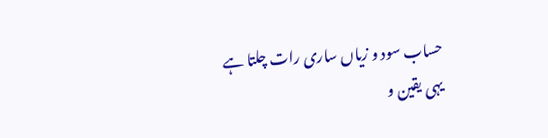حساب سود و زیاں ساری رات چلتا ہے
یہی یقین و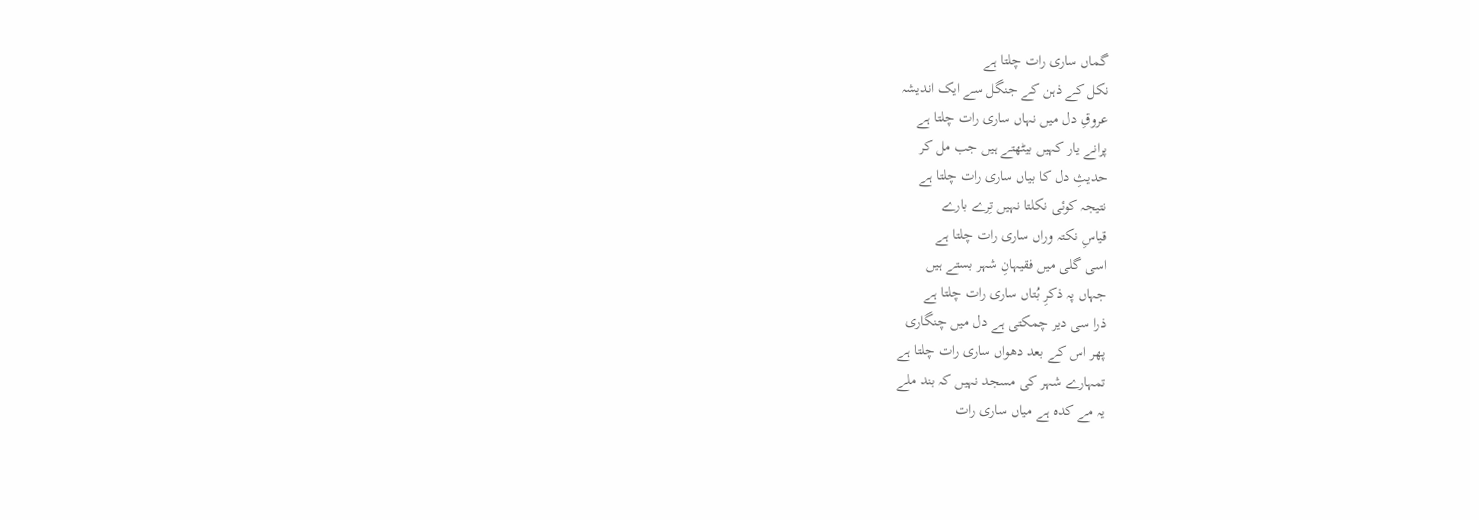گماں ساری رات چلتا ہے
نکل کے ذہن کے جنگل سے ایک اندیشہ
عروقِ دل میں نہاں ساری رات چلتا ہے
پرانے یار کہیں بیٹھتے ہیں جب مل کر
حدیثِ دل کا بیاں ساری رات چلتا ہے
نتیجہ کوئی نکلتا نہیں تِرے بارے
قیاسِ نکتہ وراں ساری رات چلتا ہے
اسی گلی میں فقیہانِ شہر بستے ہیں
جہاں پہ ذکرِ بُتاں ساری رات چلتا ہے
ذرا سی دیر چمکتی ہے دل میں چنگاری
پھر اس کے بعد دھواں ساری رات چلتا ہے
تمہارے شہر کی مسجد نہیں کہ بند ملے
یہ مے کدہ ہے میاں ساری رات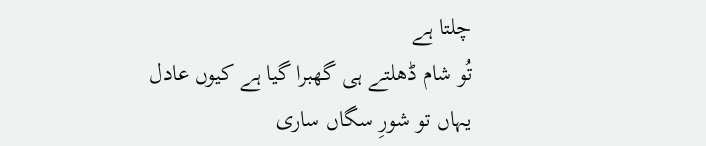چلتا ہے
تُو شام ڈھلتے ہی گھبرا گیا ہے کیوں عادل
یہاں تو شورِ سگاں ساری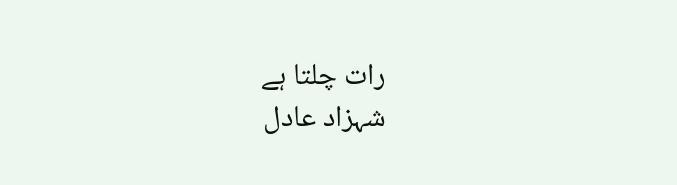رات چلتا ہے
شہزاد عادل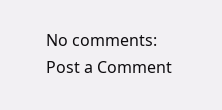No comments:
Post a Comment